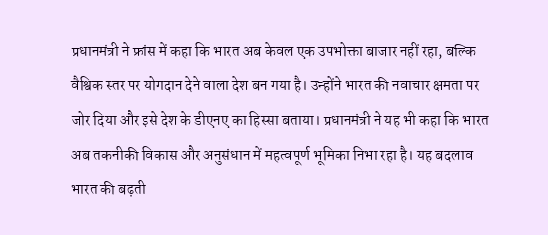प्रधानमंत्री ने फ्रांस में कहा कि भारत अब केवल एक उपभोक्ता बाजार नहीं रहा, बल्कि वैश्विक स्तर पर योगदान देने वाला देश बन गया है। उन्होंने भारत की नवाचार क्षमता पर जोर दिया और इसे देश के डीएनए का हिस्सा बताया। प्रधानमंत्री ने यह भी कहा कि भारत अब तकनीकी विकास और अनुसंधान में महत्वपूर्ण भूमिका निभा रहा है। यह बदलाव भारत की बढ़ती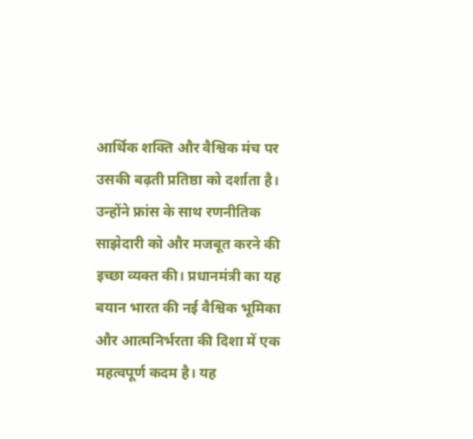आर्थिक शक्ति और वैश्विक मंच पर उसकी बढ़ती प्रतिष्ठा को दर्शाता है। उन्होंने फ्रांस के साथ रणनीतिक साझेदारी को और मजबूत करने की इच्छा व्यक्त की। प्रधानमंत्री का यह बयान भारत की नई वैश्विक भूमिका और आत्मनिर्भरता की दिशा में एक महत्वपूर्ण कदम है। यह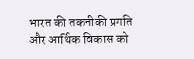भारत की तकनीकी प्रगति और आर्थिक विकास को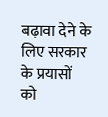बढ़ावा देने के लिए सरकार के प्रयासों को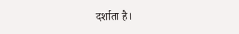दर्शाता है।